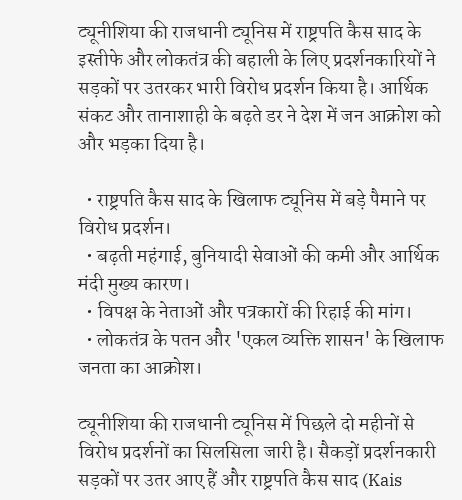ट्यूनीशिया की राजधानी ट्यूनिस में राष्ट्रपति कैस साद के इस्तीफे और लोकतंत्र की बहाली के लिए प्रदर्शनकारियों ने सड़कों पर उतरकर भारी विरोध प्रदर्शन किया है। आर्थिक संकट और तानाशाही के बढ़ते डर ने देश में जन आक्रोश को और भड़का दिया है।

  • राष्ट्रपति कैस साद के खिलाफ ट्यूनिस में बड़े पैमाने पर विरोध प्रदर्शन।
  • बढ़ती महंगाई, बुनियादी सेवाओं की कमी और आर्थिक मंदी मुख्य कारण।
  • विपक्ष के नेताओं और पत्रकारों की रिहाई की मांग।
  • लोकतंत्र के पतन और 'एकल व्यक्ति शासन' के खिलाफ जनता का आक्रोश।

ट्यूनीशिया की राजधानी ट्यूनिस में पिछले दो महीनों से विरोध प्रदर्शनों का सिलसिला जारी है। सैकड़ों प्रदर्शनकारी सड़कों पर उतर आए हैं और राष्ट्रपति कैस साद (Kais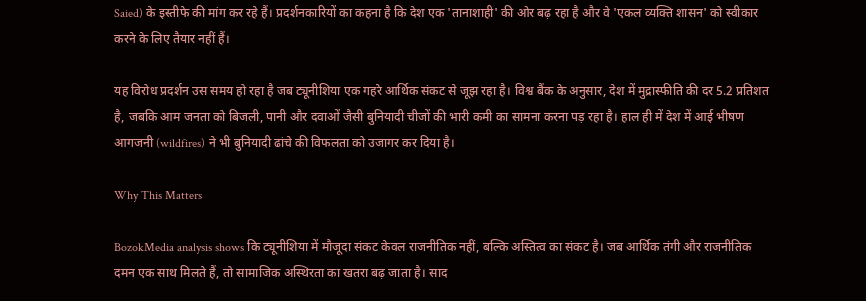Saied) के इस्तीफे की मांग कर रहे हैं। प्रदर्शनकारियों का कहना है कि देश एक 'तानाशाही' की ओर बढ़ रहा है और वे 'एकल व्यक्ति शासन' को स्वीकार करने के लिए तैयार नहीं हैं।

यह विरोध प्रदर्शन उस समय हो रहा है जब ट्यूनीशिया एक गहरे आर्थिक संकट से जूझ रहा है। विश्व बैंक के अनुसार, देश में मुद्रास्फीति की दर 5.2 प्रतिशत है, जबकि आम जनता को बिजली, पानी और दवाओं जैसी बुनियादी चीजों की भारी कमी का सामना करना पड़ रहा है। हाल ही में देश में आई भीषण आगजनी (wildfires) ने भी बुनियादी ढांचे की विफलता को उजागर कर दिया है।

Why This Matters

BozokMedia analysis shows कि ट्यूनीशिया में मौजूदा संकट केवल राजनीतिक नहीं, बल्कि अस्तित्व का संकट है। जब आर्थिक तंगी और राजनीतिक दमन एक साथ मिलते हैं, तो सामाजिक अस्थिरता का खतरा बढ़ जाता है। साद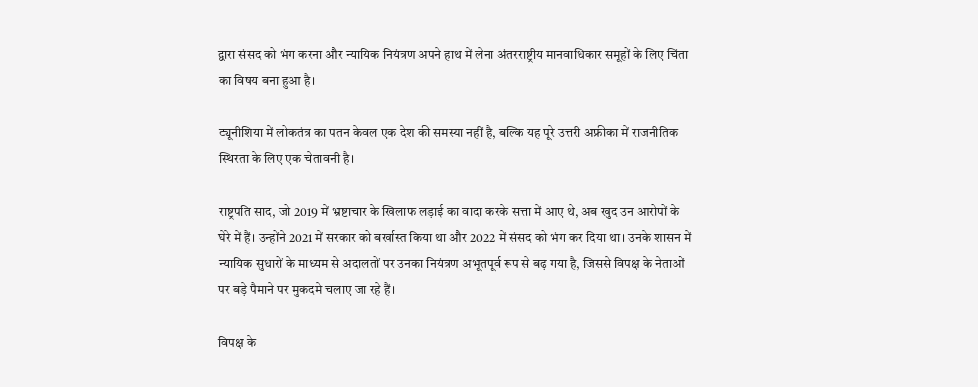द्वारा संसद को भंग करना और न्यायिक नियंत्रण अपने हाथ में लेना अंतरराष्ट्रीय मानवाधिकार समूहों के लिए चिंता का विषय बना हुआ है।

ट्यूनीशिया में लोकतंत्र का पतन केवल एक देश की समस्या नहीं है, बल्कि यह पूरे उत्तरी अफ्रीका में राजनीतिक स्थिरता के लिए एक चेतावनी है।

राष्ट्रपति साद, जो 2019 में भ्रष्टाचार के खिलाफ लड़ाई का वादा करके सत्ता में आए थे, अब खुद उन आरोपों के घेरे में हैं। उन्होंने 2021 में सरकार को बर्खास्त किया था और 2022 में संसद को भंग कर दिया था। उनके शासन में न्यायिक सुधारों के माध्यम से अदालतों पर उनका नियंत्रण अभूतपूर्व रूप से बढ़ गया है, जिससे विपक्ष के नेताओं पर बड़े पैमाने पर मुकदमे चलाए जा रहे हैं।

विपक्ष के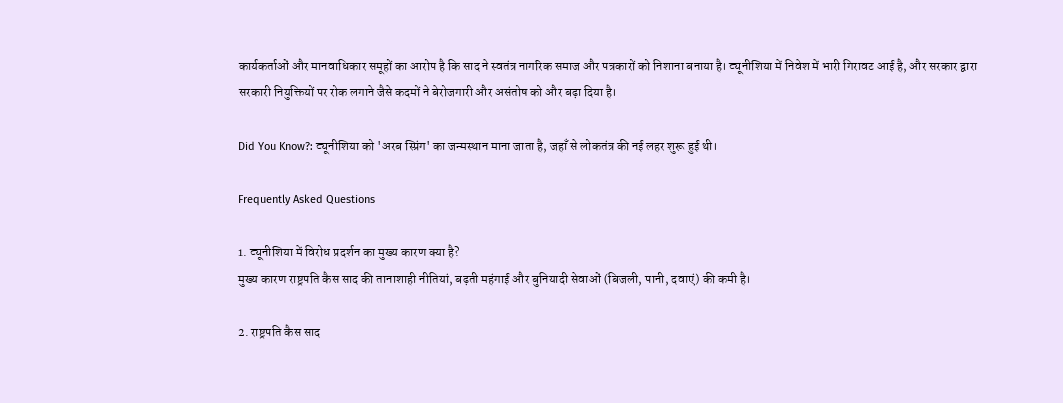कार्यकर्ताओं और मानवाधिकार समूहों का आरोप है कि साद ने स्वतंत्र नागरिक समाज और पत्रकारों को निशाना बनाया है। ट्यूनीशिया में निवेश में भारी गिरावट आई है, और सरकार द्वारा सरकारी नियुक्तियों पर रोक लगाने जैसे कदमों ने बेरोजगारी और असंतोष को और बढ़ा दिया है।

Did You Know?: ट्यूनीशिया को 'अरब स्प्रिंग' का जन्मस्थान माना जाता है, जहाँ से लोकतंत्र की नई लहर शुरू हुई थी।

Frequently Asked Questions

1. ट्यूनीशिया में विरोध प्रदर्शन का मुख्य कारण क्या है?
मुख्य कारण राष्ट्रपति कैस साद की तानाशाही नीतियां, बढ़ती महंगाई और बुनियादी सेवाओं (बिजली, पानी, दवाएं) की कमी है।

2. राष्ट्रपति कैस साद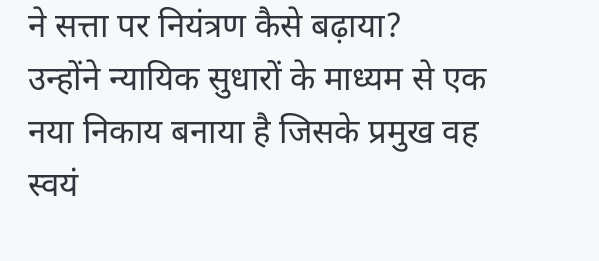ने सत्ता पर नियंत्रण कैसे बढ़ाया?
उन्होंने न्यायिक सुधारों के माध्यम से एक नया निकाय बनाया है जिसके प्रमुख वह स्वयं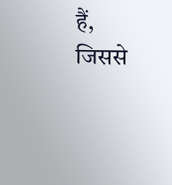हैं, जिससे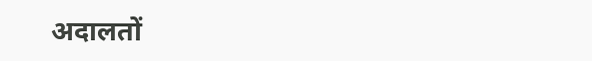अदालतों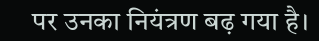पर उनका नियंत्रण बढ़ गया है।